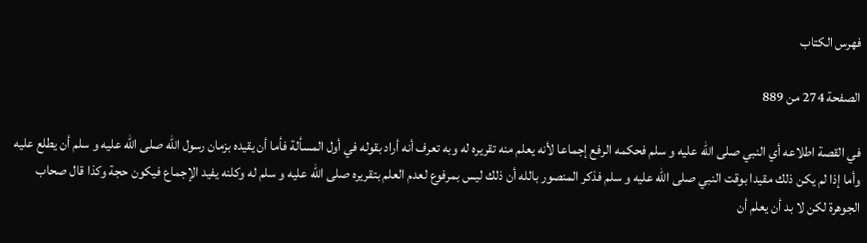فهرس الكتاب

الصفحة 274 من 889

في القصة اطلاعه أي النبي صلى الله عليه و سلم فحكمه الرفع إجماعا لأنه يعلم منه تقريره له وبه تعرف أنه أراد بقوله في أول المسألة فأما أن يقيده بزمان رسول الله صلى الله عليه و سلم أن يطلع عليه وأما إذا لم يكن ذلك مقيدا بوقت النبي صلى الله عليه و سلم فذكر المنصور بالله أن ذلك ليس بمرفوع لعدم العلم بتقريره صلى الله عليه و سلم له وكلنه يفيد الإجماع فيكون حجة وكذا قال صحاب الجوهرة لكن لا بد أن يعلم أن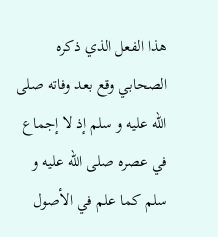هذا الفعل الذي ذكره الصحابي وقع بعد وفاته صلى الله عليه و سلم إذ لا إجماع في عصره صلى الله عليه و سلم كما علم في الأصول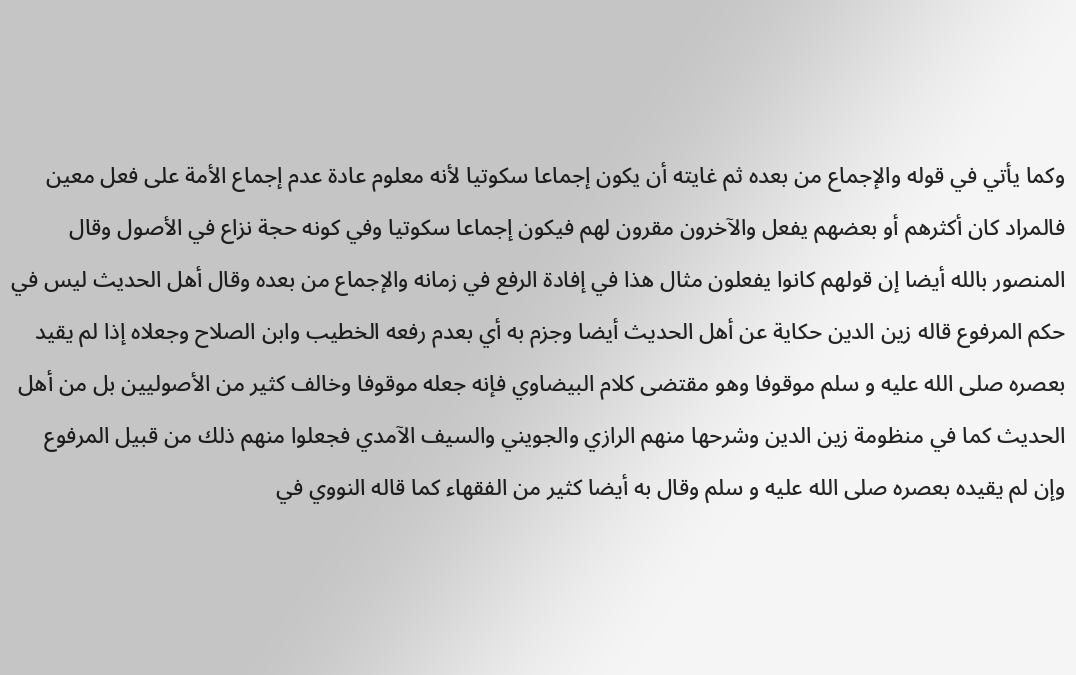وكما يأتي في قوله والإجماع من بعده ثم غايته أن يكون إجماعا سكوتيا لأنه معلوم عادة عدم إجماع الأمة على فعل معين فالمراد كان أكثرهم أو بعضهم يفعل والآخرون مقرون لهم فيكون إجماعا سكوتيا وفي كونه حجة نزاع في الأصول وقال المنصور بالله أيضا إن قولهم كانوا يفعلون مثال هذا في إفادة الرفع في زمانه والإجماع من بعده وقال أهل الحديث ليس في حكم المرفوع قاله زين الدين حكاية عن أهل الحديث أيضا وجزم به أي بعدم رفعه الخطيب وابن الصلاح وجعلاه إذا لم يقيد بعصره صلى الله عليه و سلم موقوفا وهو مقتضى كلام البيضاوي فإنه جعله موقوفا وخالف كثير من الأصوليين بل من أهل الحديث كما في منظومة زين الدين وشرحها منهم الرازي والجويني والسيف الآمدي فجعلوا منهم ذلك من قبيل المرفوع وإن لم يقيده بعصره صلى الله عليه و سلم وقال به أيضا كثير من الفقهاء كما قاله النووي في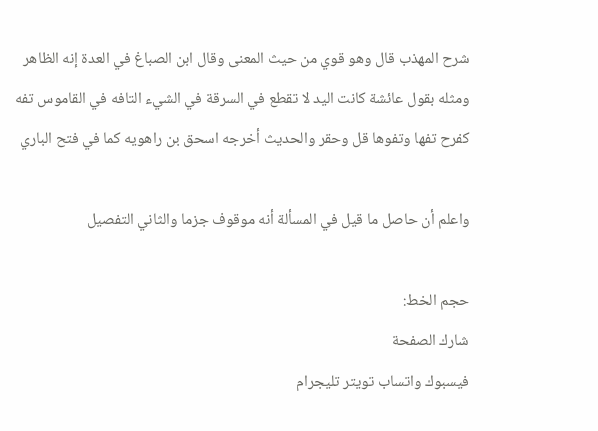شرح المهذب قال وهو قوي من حيث المعنى وقال ابن الصباغ في العدة إنه الظاهر ومثله بقول عائشة كانت اليد لا تقطع في السرقة في الشيء التافه في القاموس تفه كفرح تفها وتفوها قل وحقر والحديث أخرجه اسحق بن راهويه كما في فتح الباري

واعلم أن حاصل ما قيل في المسألة أنه موقوف جزما والثاني التفصيل

حجم الخط:
شارك الصفحة
فيسبوك واتساب تويتر تليجرام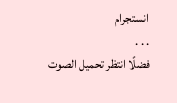انستجرام
. . .
فضلًا انتظر تحميل الصوت